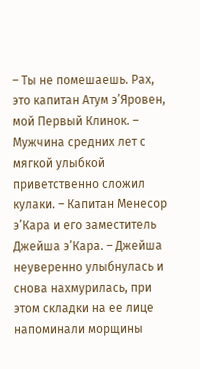– Ты не помешаешь. Рах, это капитан Атум э’Яровен, мой Первый Клинок. – Мужчина средних лет с мягкой улыбкой приветственно сложил кулаки. – Капитан Менесор э’Кара и его заместитель Джейша э’Кара. – Джейша неуверенно улыбнулась и снова нахмурилась, при этом складки на ее лице напоминали морщины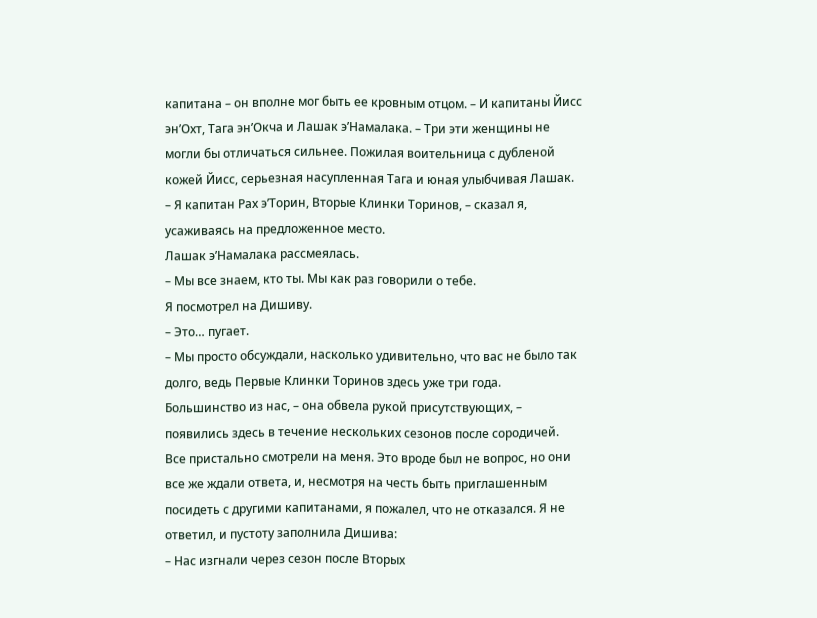капитана – он вполне мог быть ее кровным отцом. – И капитаны Йисс эн’Охт, Тага эн’Окча и Лашак э’Намалака. – Три эти женщины не могли бы отличаться сильнее. Пожилая воительница с дубленой кожей Йисс, серьезная насупленная Тага и юная улыбчивая Лашак.
– Я капитан Рах э’Торин, Вторые Клинки Торинов, – сказал я, усаживаясь на предложенное место.
Лашак э’Намалака рассмеялась.
– Мы все знаем, кто ты. Мы как раз говорили о тебе.
Я посмотрел на Дишиву.
– Это… пугает.
– Мы просто обсуждали, насколько удивительно, что вас не было так долго, ведь Первые Клинки Торинов здесь уже три года. Большинство из нас, – она обвела рукой присутствующих, – появились здесь в течение нескольких сезонов после сородичей.
Все пристально смотрели на меня. Это вроде был не вопрос, но они все же ждали ответа, и, несмотря на честь быть приглашенным посидеть с другими капитанами, я пожалел, что не отказался. Я не ответил, и пустоту заполнила Дишива:
– Нас изгнали через сезон после Вторых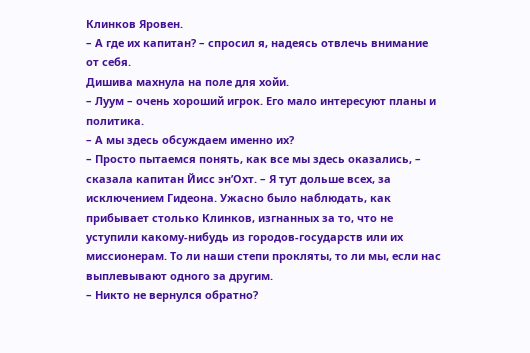Клинков Яровен.
– А где их капитан? – спросил я, надеясь отвлечь внимание от себя.
Дишива махнула на поле для хойи.
– Луум – очень хороший игрок. Его мало интересуют планы и политика.
– А мы здесь обсуждаем именно их?
– Просто пытаемся понять, как все мы здесь оказались, – сказала капитан Йисс эн’Охт. – Я тут дольше всех, за исключением Гидеона. Ужасно было наблюдать, как прибывает столько Клинков, изгнанных за то, что не уступили какому-нибудь из городов-государств или их миссионерам. То ли наши степи прокляты, то ли мы, если нас выплевывают одного за другим.
– Никто не вернулся обратно?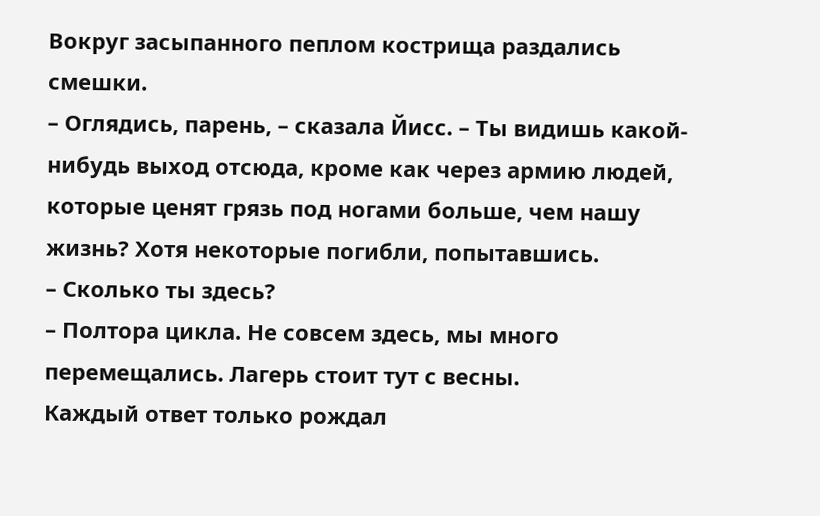Вокруг засыпанного пеплом кострища раздались смешки.
– Оглядись, парень, – сказала Йисс. – Ты видишь какой-нибудь выход отсюда, кроме как через армию людей, которые ценят грязь под ногами больше, чем нашу жизнь? Хотя некоторые погибли, попытавшись.
– Сколько ты здесь?
– Полтора цикла. Не совсем здесь, мы много перемещались. Лагерь стоит тут с весны.
Каждый ответ только рождал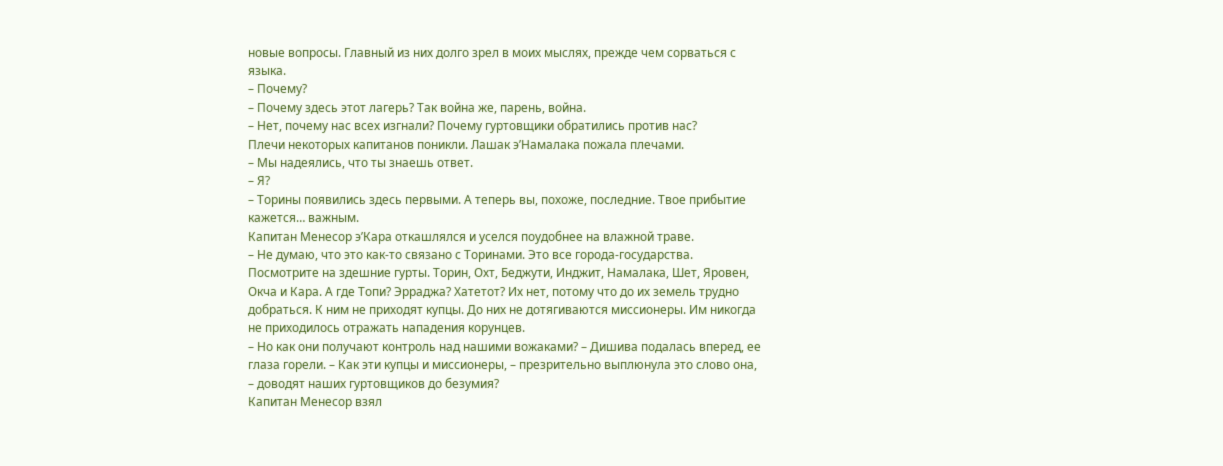новые вопросы. Главный из них долго зрел в моих мыслях, прежде чем сорваться с языка.
– Почему?
– Почему здесь этот лагерь? Так война же, парень, война.
– Нет, почему нас всех изгнали? Почему гуртовщики обратились против нас?
Плечи некоторых капитанов поникли. Лашак э’Намалака пожала плечами.
– Мы надеялись, что ты знаешь ответ.
– Я?
– Торины появились здесь первыми. А теперь вы, похоже, последние. Твое прибытие кажется… важным.
Капитан Менесор э’Кара откашлялся и уселся поудобнее на влажной траве.
– Не думаю, что это как-то связано с Торинами. Это все города-государства. Посмотрите на здешние гурты. Торин, Охт, Беджути, Инджит, Намалака, Шет, Яровен, Окча и Кара. А где Топи? Эрраджа? Хатетот? Их нет, потому что до их земель трудно добраться. К ним не приходят купцы. До них не дотягиваются миссионеры. Им никогда не приходилось отражать нападения корунцев.
– Но как они получают контроль над нашими вожаками? – Дишива подалась вперед, ее глаза горели. – Как эти купцы и миссионеры, – презрительно выплюнула это слово она, – доводят наших гуртовщиков до безумия?
Капитан Менесор взял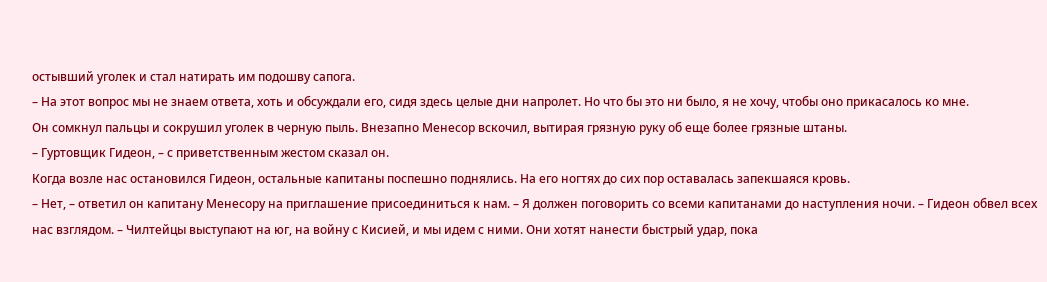остывший уголек и стал натирать им подошву сапога.
– На этот вопрос мы не знаем ответа, хоть и обсуждали его, сидя здесь целые дни напролет. Но что бы это ни было, я не хочу, чтобы оно прикасалось ко мне.
Он сомкнул пальцы и сокрушил уголек в черную пыль. Внезапно Менесор вскочил, вытирая грязную руку об еще более грязные штаны.
– Гуртовщик Гидеон, – с приветственным жестом сказал он.
Когда возле нас остановился Гидеон, остальные капитаны поспешно поднялись. На его ногтях до сих пор оставалась запекшаяся кровь.
– Нет, – ответил он капитану Менесору на приглашение присоединиться к нам. – Я должен поговорить со всеми капитанами до наступления ночи. – Гидеон обвел всех нас взглядом. – Чилтейцы выступают на юг, на войну с Кисией, и мы идем с ними. Они хотят нанести быстрый удар, пока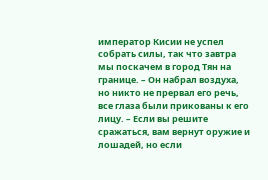император Кисии не успел собрать силы, так что завтра мы поскачем в город Тян на границе. – Он набрал воздуха, но никто не прервал его речь, все глаза были прикованы к его лицу. – Если вы решите сражаться, вам вернут оружие и лошадей, но если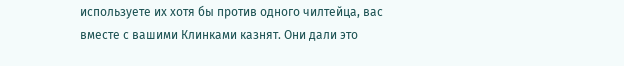используете их хотя бы против одного чилтейца, вас вместе с вашими Клинками казнят. Они дали это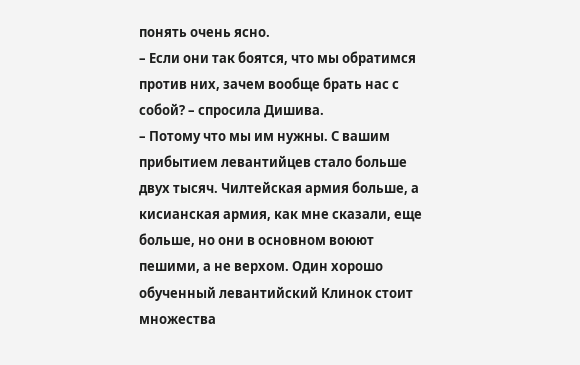понять очень ясно.
– Если они так боятся, что мы обратимся против них, зачем вообще брать нас с собой? – спросила Дишива.
– Потому что мы им нужны. С вашим прибытием левантийцев стало больше двух тысяч. Чилтейская армия больше, а кисианская армия, как мне сказали, еще больше, но они в основном воюют пешими, а не верхом. Один хорошо обученный левантийский Клинок стоит множества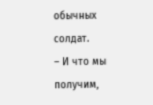обычных солдат.
– И что мы получим,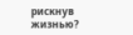рискнув жизнью?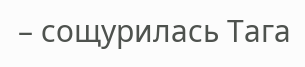– сощурилась Тага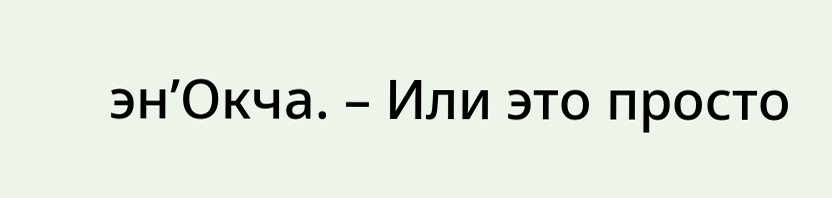эн’Окча. – Или это просто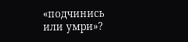«подчинись или умри»?